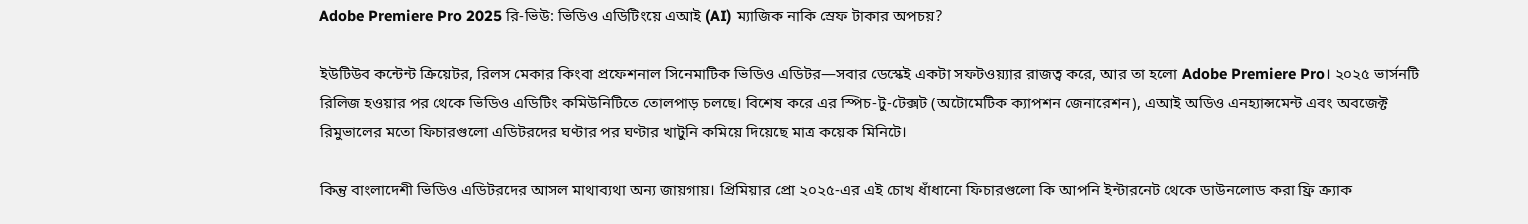Adobe Premiere Pro 2025 রি-ভিউ: ভিডিও এডিটিংয়ে এআই (AI) ম্যাজিক নাকি স্রেফ টাকার অপচয়?

ইউটিউব কন্টেন্ট ক্রিয়েটর, রিলস মেকার কিংবা প্রফেশনাল সিনেমাটিক ভিডিও এডিটর—সবার ডেস্কেই একটা সফটওয়্যার রাজত্ব করে, আর তা হলো Adobe Premiere Pro। ২০২৫ ভার্সনটি রিলিজ হওয়ার পর থেকে ভিডিও এডিটিং কমিউনিটিতে তোলপাড় চলছে। বিশেষ করে এর স্পিচ-টু-টেক্সট (অটোমেটিক ক্যাপশন জেনারেশন), এআই অডিও এনহ্যান্সমেন্ট এবং অবজেক্ট রিমুভালের মতো ফিচারগুলো এডিটরদের ঘণ্টার পর ঘণ্টার খাটুনি কমিয়ে দিয়েছে মাত্র কয়েক মিনিটে।

কিন্তু বাংলাদেশী ভিডিও এডিটরদের আসল মাথাব্যথা অন্য জায়গায়। প্রিমিয়ার প্রো ২০২৫-এর এই চোখ ধাঁধানো ফিচারগুলো কি আপনি ইন্টারনেট থেকে ডাউনলোড করা ফ্রি ক্র্যাক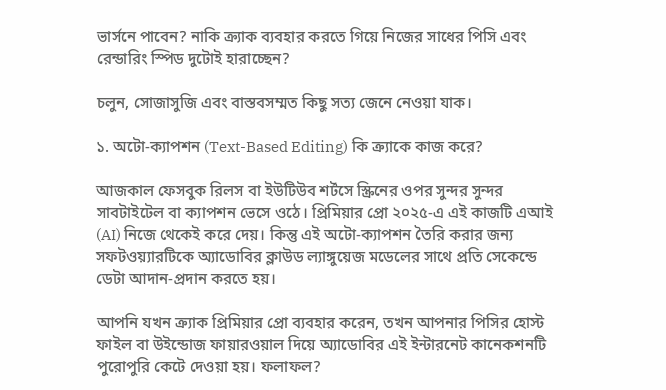ভার্সনে পাবেন? নাকি ক্র্যাক ব্যবহার করতে গিয়ে নিজের সাধের পিসি এবং রেন্ডারিং স্পিড দুটোই হারাচ্ছেন?

চলুন, সোজাসুজি এবং বাস্তবসম্মত কিছু সত্য জেনে নেওয়া যাক।

১. অটো-ক্যাপশন (Text-Based Editing) কি ক্র্যাকে কাজ করে?

আজকাল ফেসবুক রিলস বা ইউটিউব শর্টসে স্ক্রিনের ওপর সুন্দর সুন্দর সাবটাইটেল বা ক্যাপশন ভেসে ওঠে। প্রিমিয়ার প্রো ২০২৫-এ এই কাজটি এআই (AI) নিজে থেকেই করে দেয়। কিন্তু এই অটো-ক্যাপশন তৈরি করার জন্য সফটওয়্যারটিকে অ্যাডোবির ক্লাউড ল্যাঙ্গুয়েজ মডেলের সাথে প্রতি সেকেন্ডে ডেটা আদান-প্রদান করতে হয়।

আপনি যখন ক্র্যাক প্রিমিয়ার প্রো ব্যবহার করেন, তখন আপনার পিসির হোস্ট ফাইল বা উইন্ডোজ ফায়ারওয়াল দিয়ে অ্যাডোবির এই ইন্টারনেট কানেকশনটি পুরোপুরি কেটে দেওয়া হয়। ফলাফল?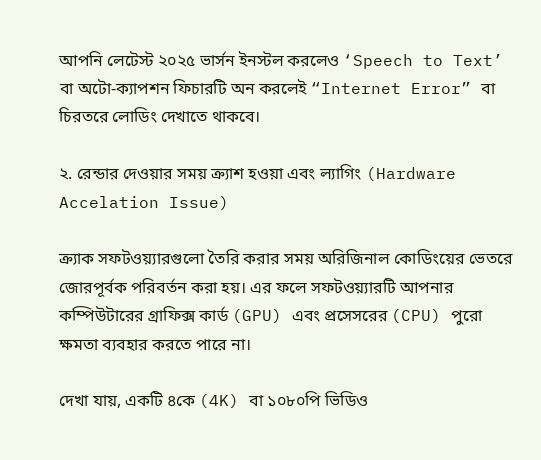আপনি লেটেস্ট ২০২৫ ভার্সন ইনস্টল করলেও ‘Speech to Text’ বা অটো-ক্যাপশন ফিচারটি অন করলেই “Internet Error” বা চিরতরে লোডিং দেখাতে থাকবে।

২. রেন্ডার দেওয়ার সময় ক্র্যাশ হওয়া এবং ল্যাগিং (Hardware Accelation Issue)

ক্র্যাক সফটওয়্যারগুলো তৈরি করার সময় অরিজিনাল কোডিংয়ের ভেতরে জোরপূর্বক পরিবর্তন করা হয়। এর ফলে সফটওয়্যারটি আপনার কম্পিউটারের গ্রাফিক্স কার্ড (GPU) এবং প্রসেসরের (CPU) পুরো ক্ষমতা ব্যবহার করতে পারে না।

দেখা যায়, একটি ৪কে (4K) বা ১০৮০পি ভিডিও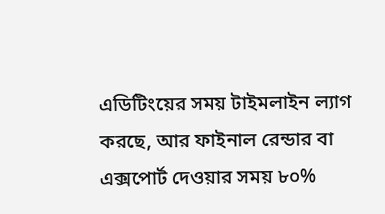এডিটিংয়ের সময় টাইমলাইন ল্যাগ করছে, আর ফাইনাল রেন্ডার বা এক্সপোর্ট দেওয়ার সময় ৮০%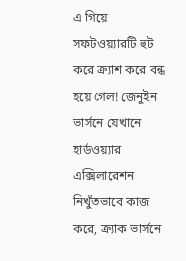এ গিয়ে সফটওয়্যারটি হুট করে ক্র্যাশ করে বন্ধ হয়ে গেল! জেনুইন ভার্সনে যেখানে হার্ডওয়্যার এক্সিলারেশন নিখুঁতভাবে কাজ করে, ক্র্যাক ভার্সনে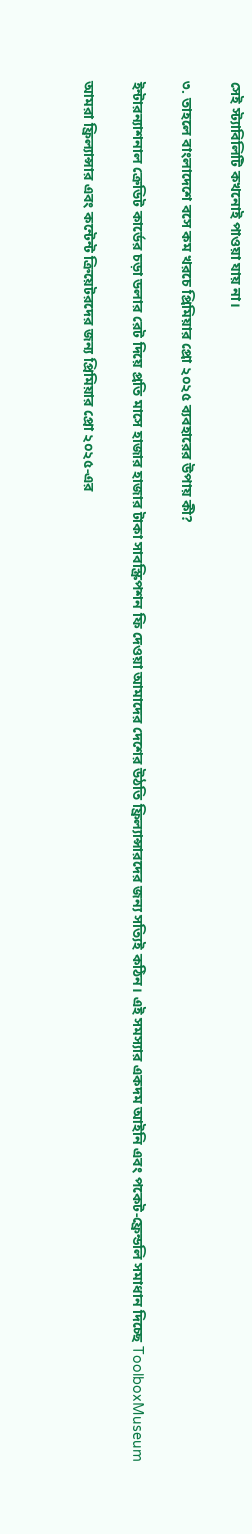সেই স্ট্যাবিলিটি কখনোই পাওয়া যায় না।

৩. তাহলে বাংলাদেশে বসে কম খরচে প্রিমিয়ার প্রো ২০২৫ ব্যবহারের উপায় কী?

ইন্টারন্যাশনাল ক্রেডিট কার্ডের চড়া ডলার রেট দিয়ে প্রতি মাসে হাজার হাজার টাকা সাবস্ক্রিপশন ফি দেওয়া আমাদের দেশের উঠতি ফ্রিল্যান্সারদের জন্য সত্যিই কঠিন। এই সমস্যার একদম আইনি এবং পকেট-ফ্রেন্ডলি সমাধান দিচ্ছে ToolboxMuseum

আমরা ফ্রিল্যান্সার এবং কন্টেন্ট ক্রিয়েটরদের জন্য প্রিমিয়ার প্রো ২০২৫-এর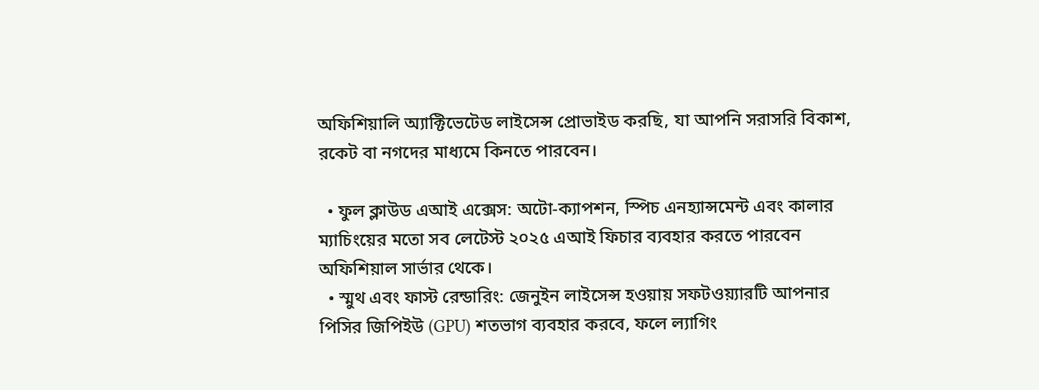অফিশিয়ালি অ্যাক্টিভেটেড লাইসেন্স প্রোভাইড করছি, যা আপনি সরাসরি বিকাশ, রকেট বা নগদের মাধ্যমে কিনতে পারবেন।

  • ফুল ক্লাউড এআই এক্সেস: অটো-ক্যাপশন, স্পিচ এনহ্যান্সমেন্ট এবং কালার ম্যাচিংয়ের মতো সব লেটেস্ট ২০২৫ এআই ফিচার ব্যবহার করতে পারবেন অফিশিয়াল সার্ভার থেকে।
  • স্মুথ এবং ফাস্ট রেন্ডারিং: জেনুইন লাইসেন্স হওয়ায় সফটওয়্যারটি আপনার পিসির জিপিইউ (GPU) শতভাগ ব্যবহার করবে, ফলে ল্যাগিং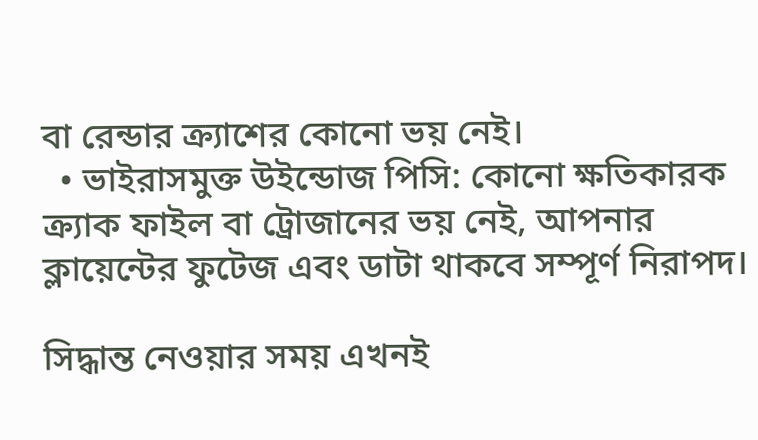বা রেন্ডার ক্র্যাশের কোনো ভয় নেই।
  • ভাইরাসমুক্ত উইন্ডোজ পিসি: কোনো ক্ষতিকারক ক্র্যাক ফাইল বা ট্রোজানের ভয় নেই, আপনার ক্লায়েন্টের ফুটেজ এবং ডাটা থাকবে সম্পূর্ণ নিরাপদ।

সিদ্ধান্ত নেওয়ার সময় এখনই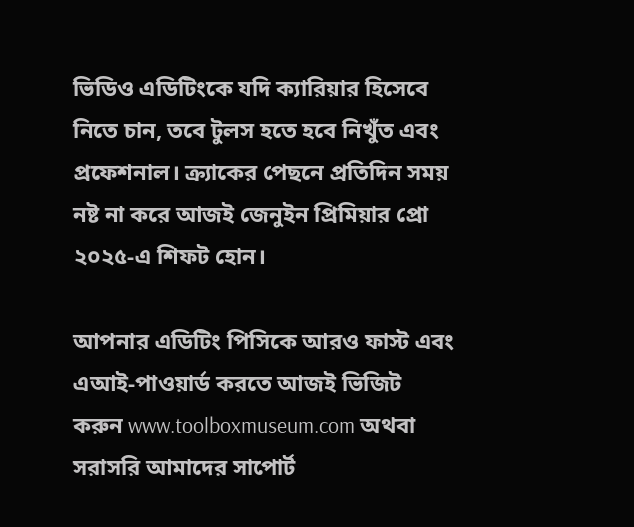ভিডিও এডিটিংকে যদি ক্যারিয়ার হিসেবে নিতে চান, তবে টুলস হতে হবে নিখুঁত এবং প্রফেশনাল। ক্র্যাকের পেছনে প্রতিদিন সময় নষ্ট না করে আজই জেনুইন প্রিমিয়ার প্রো ২০২৫-এ শিফট হোন।

আপনার এডিটিং পিসিকে আরও ফাস্ট এবং এআই-পাওয়ার্ড করতে আজই ভিজিট করুন www.toolboxmuseum.com অথবা সরাসরি আমাদের সাপোর্ট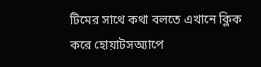টিমের সাথে কথা বলতে এখানে ক্লিক করে হোয়াটসঅ্যাপে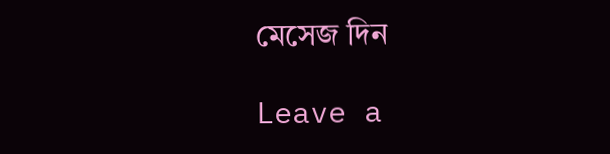মেসেজ দিন

Leave a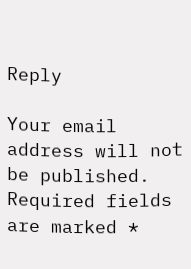Reply

Your email address will not be published. Required fields are marked *